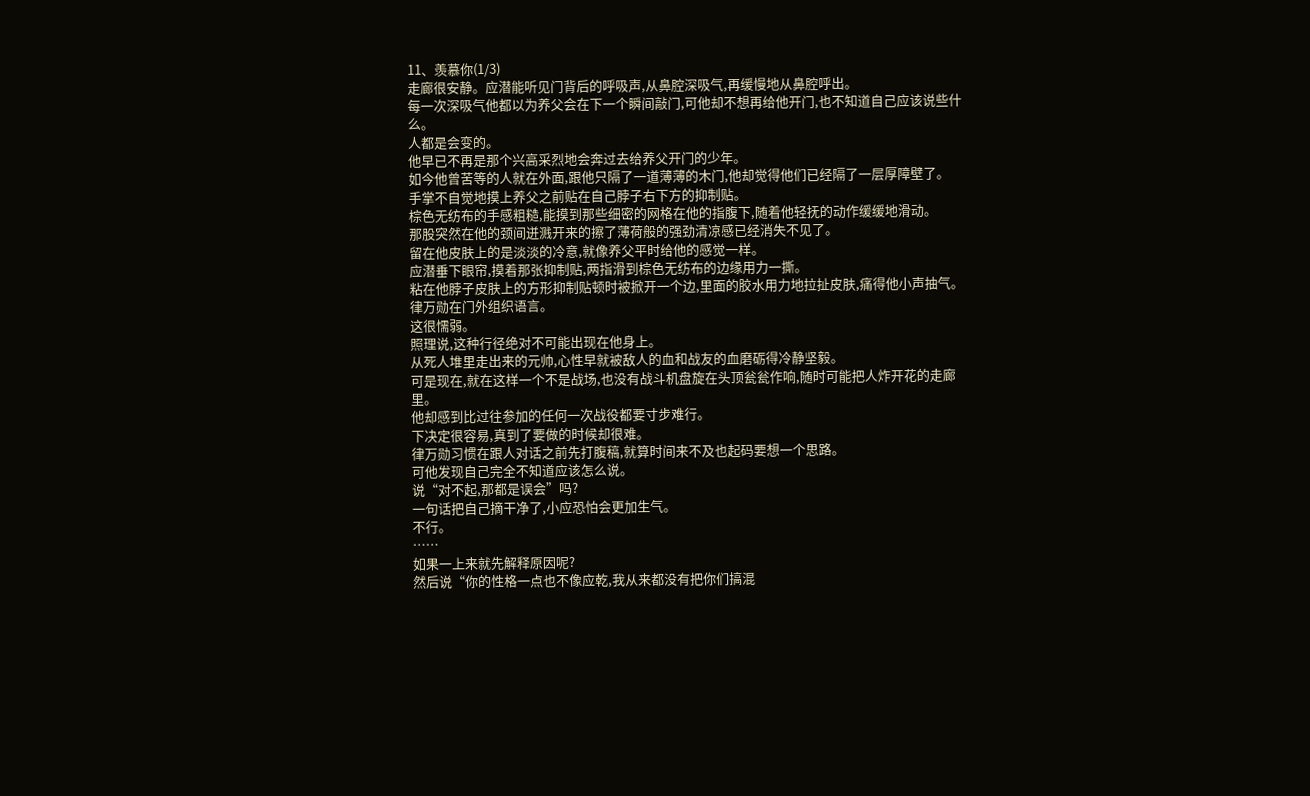11、羡慕你(1/3)
走廊很安静。应潜能听见门背后的呼吸声,从鼻腔深吸气,再缓慢地从鼻腔呼出。
每一次深吸气他都以为养父会在下一个瞬间敲门,可他却不想再给他开门,也不知道自己应该说些什么。
人都是会变的。
他早已不再是那个兴高采烈地会奔过去给养父开门的少年。
如今他曾苦等的人就在外面,跟他只隔了一道薄薄的木门,他却觉得他们已经隔了一层厚障壁了。
手掌不自觉地摸上养父之前贴在自己脖子右下方的抑制贴。
棕色无纺布的手感粗糙,能摸到那些细密的网格在他的指腹下,随着他轻抚的动作缓缓地滑动。
那股突然在他的颈间迸溅开来的擦了薄荷般的强劲清凉感已经消失不见了。
留在他皮肤上的是淡淡的冷意,就像养父平时给他的感觉一样。
应潜垂下眼帘,摸着那张抑制贴,两指滑到棕色无纺布的边缘用力一撕。
粘在他脖子皮肤上的方形抑制贴顿时被掀开一个边,里面的胶水用力地拉扯皮肤,痛得他小声抽气。
律万勋在门外组织语言。
这很懦弱。
照理说,这种行径绝对不可能出现在他身上。
从死人堆里走出来的元帅,心性早就被敌人的血和战友的血磨砺得冷静坚毅。
可是现在,就在这样一个不是战场,也没有战斗机盘旋在头顶瓮瓮作响,随时可能把人炸开花的走廊里。
他却感到比过往参加的任何一次战役都要寸步难行。
下决定很容易,真到了要做的时候却很难。
律万勋习惯在跟人对话之前先打腹稿,就算时间来不及也起码要想一个思路。
可他发现自己完全不知道应该怎么说。
说“对不起,那都是误会”吗?
一句话把自己摘干净了,小应恐怕会更加生气。
不行。
……
如果一上来就先解释原因呢?
然后说“你的性格一点也不像应乾,我从来都没有把你们搞混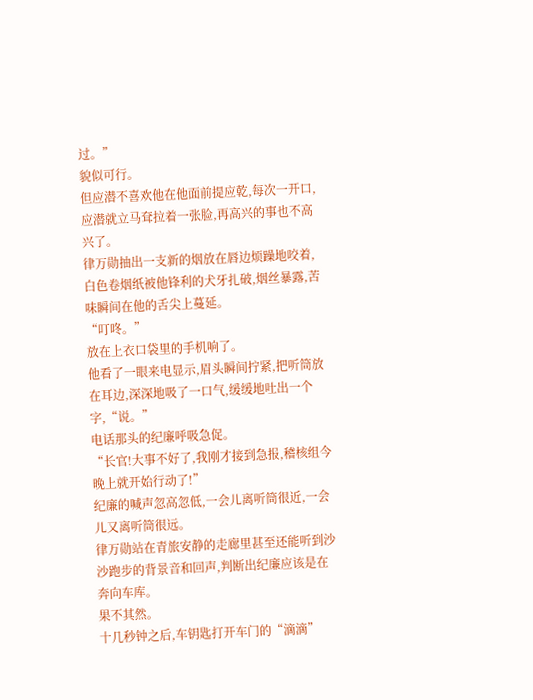过。”
貌似可行。
但应潜不喜欢他在他面前提应乾,每次一开口,应潜就立马耷拉着一张脸,再高兴的事也不高兴了。
律万勋抽出一支新的烟放在唇边烦躁地咬着,白色卷烟纸被他锋利的犬牙扎破,烟丝暴露,苦味瞬间在他的舌尖上蔓延。
“叮咚。”
放在上衣口袋里的手机响了。
他看了一眼来电显示,眉头瞬间拧紧,把听筒放在耳边,深深地吸了一口气,缓缓地吐出一个字,“说。”
电话那头的纪廉呼吸急促。
“长官!大事不好了,我刚才接到急报,稽核组今晚上就开始行动了!”
纪廉的喊声忽高忽低,一会儿离听筒很近,一会儿又离听筒很远。
律万勋站在青旅安静的走廊里甚至还能听到沙沙跑步的背景音和回声,判断出纪廉应该是在奔向车库。
果不其然。
十几秒钟之后,车钥匙打开车门的“滴滴”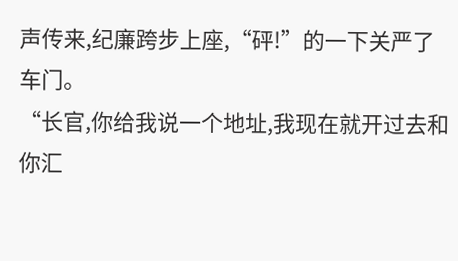声传来,纪廉跨步上座,“砰!”的一下关严了车门。
“长官,你给我说一个地址,我现在就开过去和你汇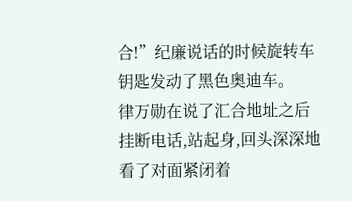合!”纪廉说话的时候旋转车钥匙发动了黑色奥迪车。
律万勋在说了汇合地址之后挂断电话,站起身,回头深深地看了对面紧闭着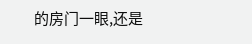的房门一眼,还是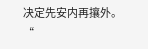决定先安内再攘外。
“